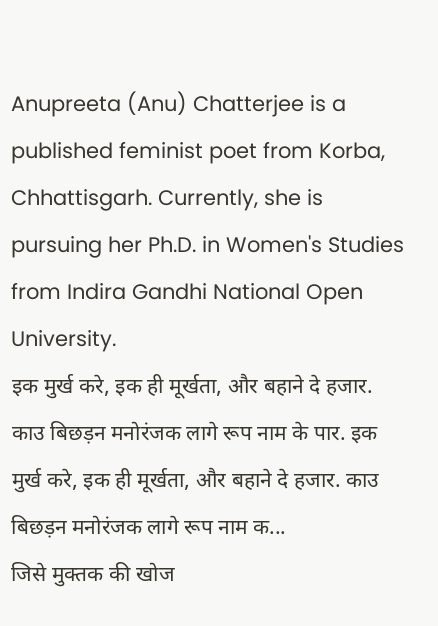Anupreeta (Anu) Chatterjee is a published feminist poet from Korba, Chhattisgarh. Currently, she is pursuing her Ph.D. in Women's Studies from Indira Gandhi National Open University.
इक मुर्ख करे, इक ही मूर्खता, और बहाने दे हजार. काउ बिछड़न मनोरंजक लागे रूप नाम के पार. इक मुर्ख करे, इक ही मूर्खता, और बहाने दे हजार. काउ बिछड़न मनोरंजक लागे रूप नाम क...
जिसे मुक्तक की खोज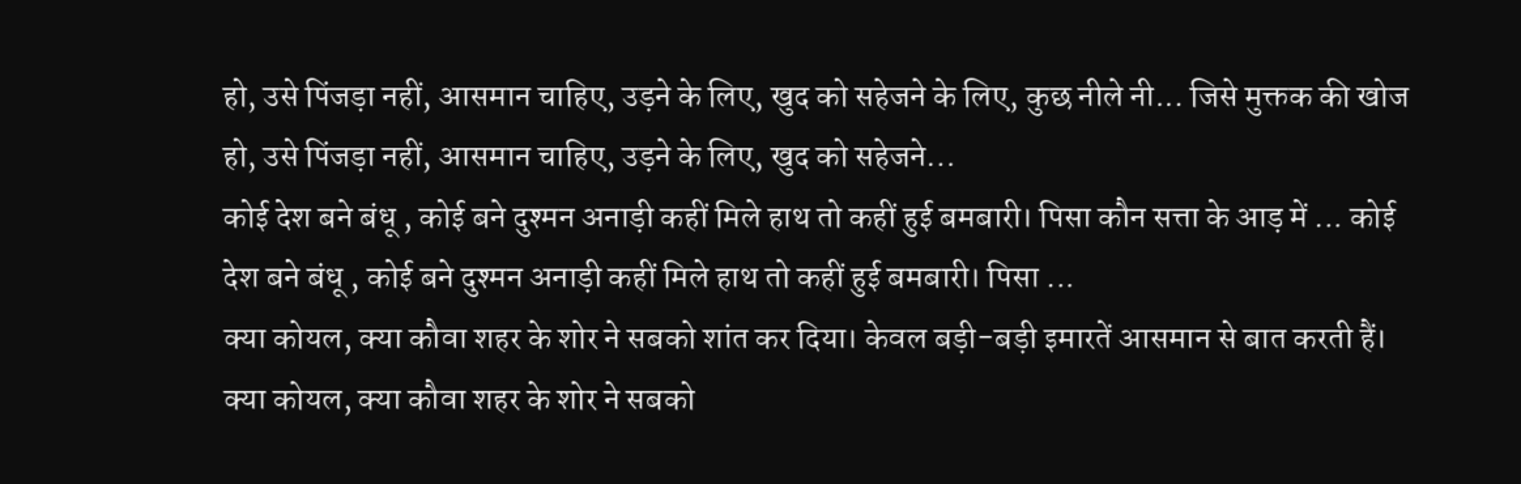हो, उसे पिंजड़ा नहीं, आसमान चाहिए, उड़ने के लिए, खुद को सहेजने के लिए, कुछ नीले नी... जिसे मुक्तक की खोज हो, उसे पिंजड़ा नहीं, आसमान चाहिए, उड़ने के लिए, खुद को सहेजने...
कोई देश बने बंधू , कोई बने दुश्मन अनाड़ी कहीं मिले हाथ तो कहीं हुई बमबारी। पिसा कौन सत्ता के आड़ में ... कोई देश बने बंधू , कोई बने दुश्मन अनाड़ी कहीं मिले हाथ तो कहीं हुई बमबारी। पिसा ...
क्या कोयल, क्या कौवा शहर के शोर ने सबको शांत कर दिया। केवल बड़ी-बड़ी इमारतें आसमान से बात करती हैं। क्या कोयल, क्या कौवा शहर के शोर ने सबको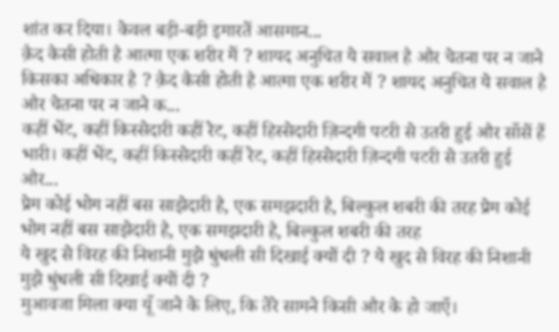शांत कर दिया। केवल बड़ी-बड़ी इमारतें आसमान...
क़ैद कैसी होती है आत्मा एक शरीर में ? शायद अनुचित ये सवाल है और चेतना पर न जाने किसका अधिकार है ? क़ैद कैसी होती है आत्मा एक शरीर में ? शायद अनुचित ये सवाल है और चेतना पर न जाने क...
कहीं भेंट, कहीं किस्सेदारी कहीं रेट, कहीं हिस्सेदारी ज़िन्दगी पटरी से उतरी हुई और साँसें हैं भारी। कहीं भेंट, कहीं किस्सेदारी कहीं रेट, कहीं हिस्सेदारी ज़िन्दगी पटरी से उतरी हुई और...
प्रेम कोई भोग नहीं बस साझेदारी है, एक समझदारी है, बिल्कुल शबरी की तरह प्रेम कोई भोग नहीं बस साझेदारी है, एक समझदारी है, बिल्कुल शबरी की तरह
ये खुद से विरह की निशानी मुझे धुंधली सी दिखाई क्यों दी ? ये खुद से विरह की निशानी मुझे धुंधली सी दिखाई क्यों दी ?
मुआवजा मिला क्या यूँ जाने के लिए, कि तेरे सामने किसी और के हो जाएँ।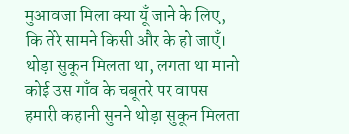मुआवजा मिला क्या यूँ जाने के लिए, कि तेरे सामने किसी और के हो जाएँ।
थोड़ा सुकून मिलता था, लगता था मानो कोई उस गाँव के चबूतरे पर वापस हमारी कहानी सुनने थोड़ा सुकून मिलता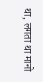था, लगता था मानो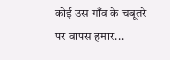कोई उस गाँव के चबूतरे पर वापस हमार...